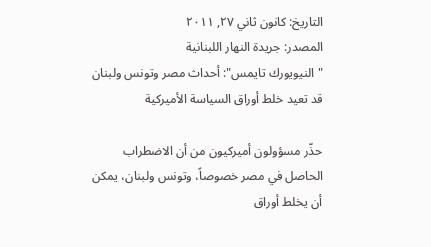التاريخ: كانون ثاني ٢٧, ٢٠١١
المصدر: جريدة النهار اللبنانية
"النيويورك تايمس": أحداث مصر وتونس ولبنان قد تعيد خلط أوراق السياسة الأميركية

حذّر مسؤولون أميركيون من أن الاضطراب الحاصل في مصر خصوصاً، وتونس ولبنان، يمكن أن يخلط أوراق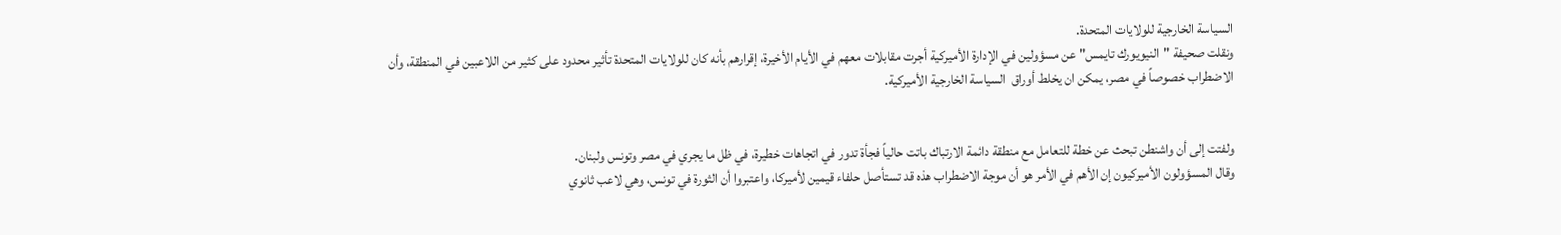السياسة الخارجية للولايات المتحدة.
ونقلت صحيفة "النيويورك تايمس" عن مسؤولين في الإدارة الأميركية أجرت مقابلات معهم في الأيام الأخيرة، إقرارهم بأنه كان للولايات المتحدة تأثير محدود على كثير من اللاعبين في المنطقة، وأن الاضطراب خصوصاً في مصر، يمكن ان يخلط أوراق  السياسة الخارجية الأميركية.


ولفتت إلى أن واشنطن تبحث عن خطة للتعامل مع منطقة دائمة الارتباك باتت حالياً فجأة تدور في اتجاهات خطيرة، في ظل ما يجري في مصر وتونس ولبنان.
وقال المسؤولون الأميركيون إن الأهم في الأمر هو أن موجة الاضطراب هذه قد تستأصل حلفاء قيمين لأميركا، واعتبروا أن الثورة في تونس، وهي لاعب ثانوي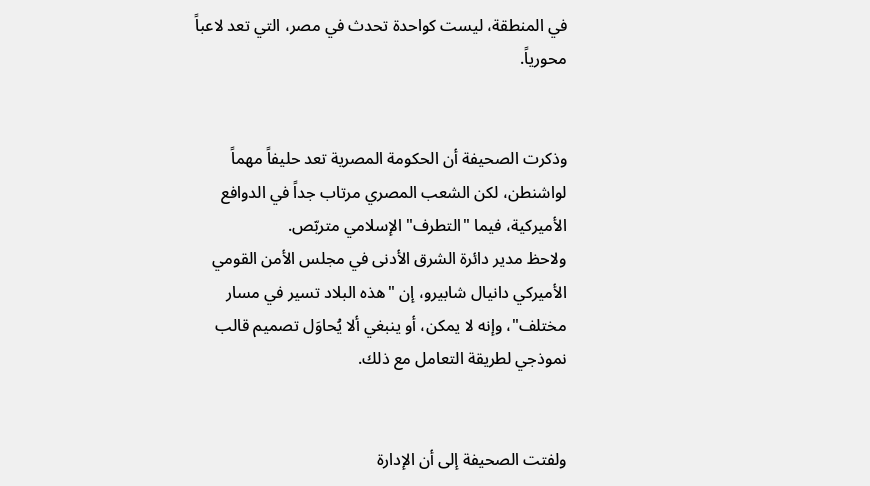في المنطقة، ليست كواحدة تحدث في مصر، التي تعد لاعباً محورياً.


وذكرت الصحيفة أن الحكومة المصرية تعد حليفاً مهماً لواشنطن، لكن الشعب المصري مرتاب جداً في الدوافع الأميركية، فيما "التطرف" الإسلامي متربّص.
ولاحظ مدير دائرة الشرق الأدنى في مجلس الأمن القومي الأميركي دانيال شابيرو، إن "هذه البلاد تسير في مسار مختلف"، وإنه لا يمكن، أو ينبغي ألا يُحاوَل تصميم قالب نموذجي لطريقة التعامل مع ذلك.


ولفتت الصحيفة إلى أن الإدارة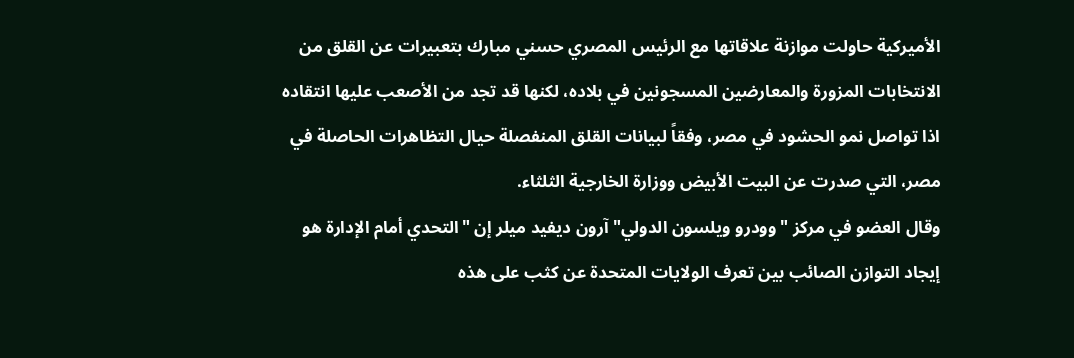الأميركية حاولت موازنة علاقاتها مع الرئيس المصري حسني مبارك بتعبيرات عن القلق من الانتخابات المزورة والمعارضين المسجونين في بلاده، لكنها قد تجد من الأصعب عليها انتقاده اذا تواصل نمو الحشود في مصر، وفقاً لبيانات القلق المنفصلة حيال التظاهرات الحاصلة في مصر، التي صدرت عن البيت الأبيض ووزارة الخارجية الثلثاء.
وقال العضو في مركز "وودرو ويلسون الدولي" آرون ديفيد ميلر إن "التحدي أمام الإدارة هو إيجاد التوازن الصائب بين تعرف الولايات المتحدة عن كثب على هذه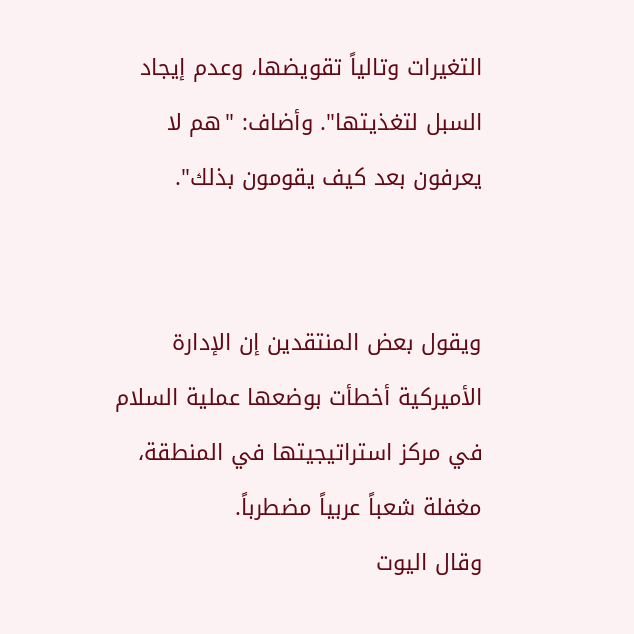التغيرات وتالياً تقويضها، وعدم إيجاد السبل لتغذيتها". وأضاف: "هم لا يعرفون بعد كيف يقومون بذلك".


ويقول بعض المنتقدين إن الإدارة الأميركية أخطأت بوضعها عملية السلام في مركز استراتيجيتها في المنطقة، مغفلة شعباً عربياً مضطرباً.
وقال اليوت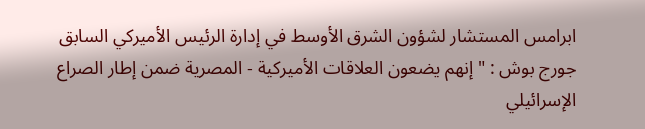ابرامس المستشار لشؤون الشرق الأوسط في إدارة الرئيس الأميركي السابق جورج بوش : "إنهم يضعون العلاقات الأميركية - المصرية ضمن إطار الصراع الإسرائيلي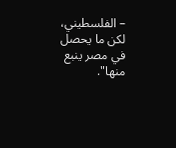– الفلسطيني، لكن ما يحصل في مصر ينبع منها".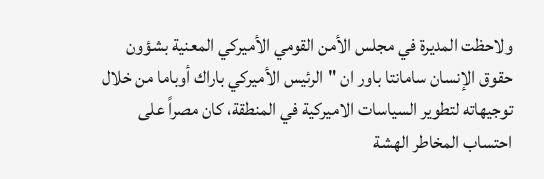ولاحظت المديرة في مجلس الأمن القومي الأميركي المعنية بشؤون حقوق الإنسان سامانتا باور ان "الرئيس الأميركي باراك أوباما من خلال توجيهاته لتطوير السياسات الاميركية في المنطقة، كان مصراً على احتساب المخاطر الهشة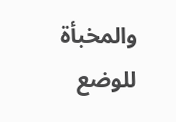والمخبأة للوضع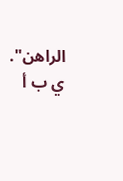الراهن".
ي ب أ